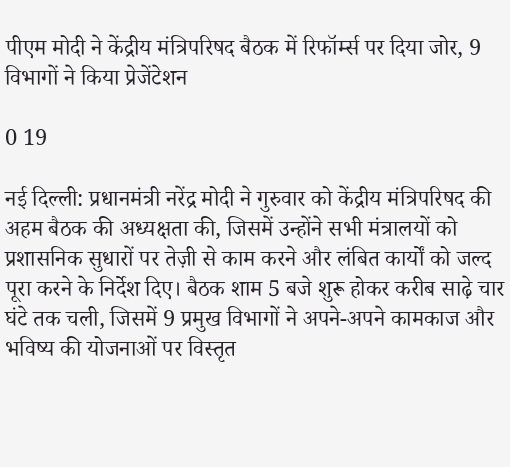पीएम मोदी ने केंद्रीय मंत्रिपरिषद बैठक में रिफॉर्म्स पर दिया जोर, 9 विभागों ने किया प्रेजेंटेशन

0 19

नई दिल्ली: प्रधानमंत्री नरेंद्र मोदी ने गुरुवार को केंद्रीय मंत्रिपरिषद की अहम बैठक की अध्यक्षता की, जिसमें उन्होंने सभी मंत्रालयों को प्रशासनिक सुधारों पर तेज़ी से काम करने और लंबित कार्यों को जल्द पूरा करने के निर्देश दिए। बैठक शाम 5 बजे शुरू होकर करीब साढ़े चार घंटे तक चली, जिसमें 9 प्रमुख विभागों ने अपने-अपने कामकाज और भविष्य की योजनाओं पर विस्तृत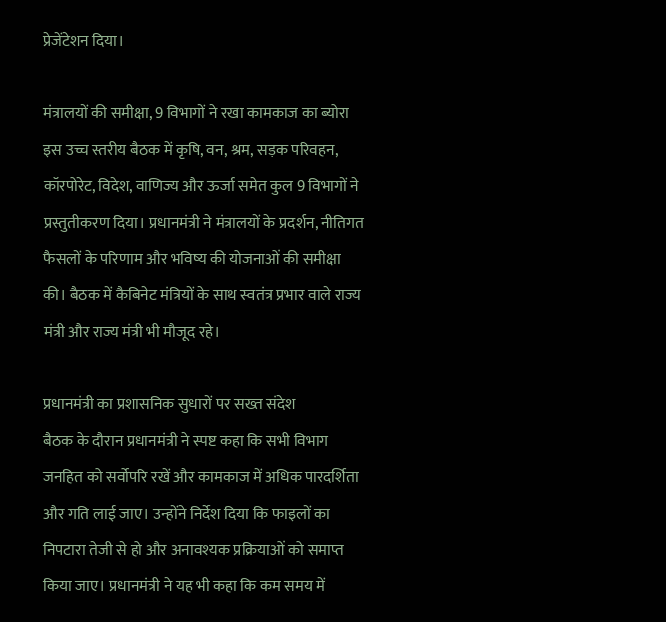प्रेजेंटेशन दिया।

मंत्रालयों की समीक्षा, 9 विभागों ने रखा कामकाज का ब्योरा
इस उच्च स्तरीय बैठक में कृषि, वन, श्रम, सड़क परिवहन, कॉरपोरेट, विदेश, वाणिज्य और ऊर्जा समेत कुल 9 विभागों ने प्रस्तुतीकरण दिया। प्रधानमंत्री ने मंत्रालयों के प्रदर्शन, नीतिगत फैसलों के परिणाम और भविष्य की योजनाओं की समीक्षा की। बैठक में कैबिनेट मंत्रियों के साथ स्वतंत्र प्रभार वाले राज्य मंत्री और राज्य मंत्री भी मौजूद रहे।

प्रधानमंत्री का प्रशासनिक सुधारों पर सख्त संदेश
बैठक के दौरान प्रधानमंत्री ने स्पष्ट कहा कि सभी विभाग जनहित को सर्वोपरि रखें और कामकाज में अधिक पारदर्शिता और गति लाई जाए। उन्होंने निर्देश दिया कि फाइलों का निपटारा तेजी से हो और अनावश्यक प्रक्रियाओं को समाप्त किया जाए। प्रधानमंत्री ने यह भी कहा कि कम समय में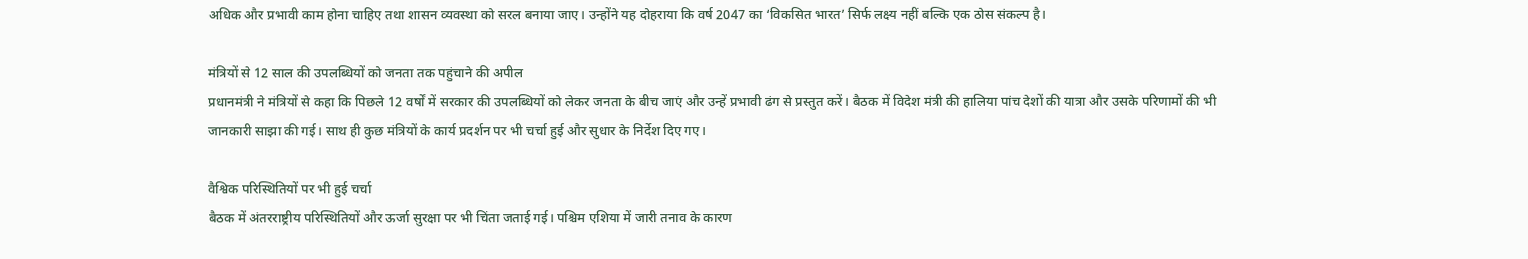अधिक और प्रभावी काम होना चाहिए तथा शासन व्यवस्था को सरल बनाया जाए। उन्होंने यह दोहराया कि वर्ष 2047 का ‘विकसित भारत’ सिर्फ लक्ष्य नहीं बल्कि एक ठोस संकल्प है।

मंत्रियों से 12 साल की उपलब्धियों को जनता तक पहुंचाने की अपील
प्रधानमंत्री ने मंत्रियों से कहा कि पिछले 12 वर्षों में सरकार की उपलब्धियों को लेकर जनता के बीच जाएं और उन्हें प्रभावी ढंग से प्रस्तुत करें। बैठक में विदेश मंत्री की हालिया पांच देशों की यात्रा और उसके परिणामों की भी जानकारी साझा की गई। साथ ही कुछ मंत्रियों के कार्य प्रदर्शन पर भी चर्चा हुई और सुधार के निर्देश दिए गए।

वैश्विक परिस्थितियों पर भी हुई चर्चा
बैठक में अंतरराष्ट्रीय परिस्थितियों और ऊर्जा सुरक्षा पर भी चिंता जताई गई। पश्चिम एशिया में जारी तनाव के कारण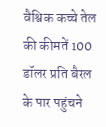वैश्विक कच्चे तेल की कीमतें 100 डॉलर प्रति बैरल के पार पहुंचने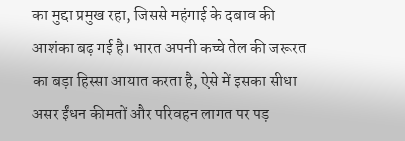का मुद्दा प्रमुख रहा, जिससे महंगाई के दबाव की आशंका बढ़ गई है। भारत अपनी कच्चे तेल की जरूरत का बड़ा हिस्सा आयात करता है, ऐसे में इसका सीधा असर ईंधन कीमतों और परिवहन लागत पर पड़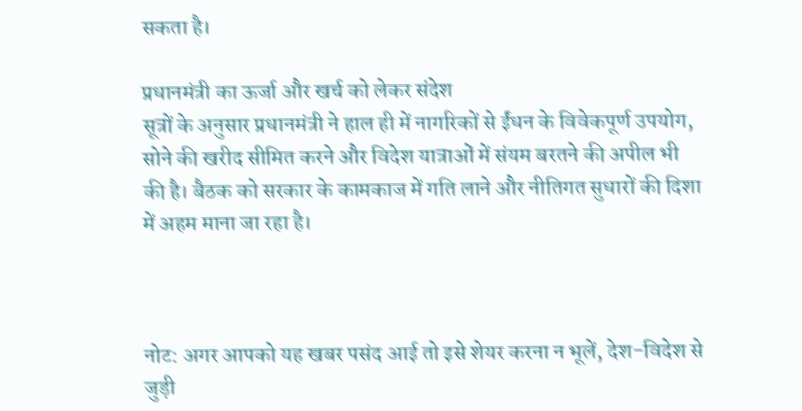सकता है।

प्रधानमंत्री का ऊर्जा और खर्च को लेकर संदेश
सूत्रों के अनुसार प्रधानमंत्री ने हाल ही में नागरिकों से ईंधन के विवेकपूर्ण उपयोग, सोने की खरीद सीमित करने और विदेश यात्राओं में संयम बरतने की अपील भी की है। बैठक को सरकार के कामकाज में गति लाने और नीतिगत सुधारों की दिशा में अहम माना जा रहा है।



नोट: अगर आपको यह खबर पसंद आई तो इसे शेयर करना न भूलें, देश-विदेश से जुड़ी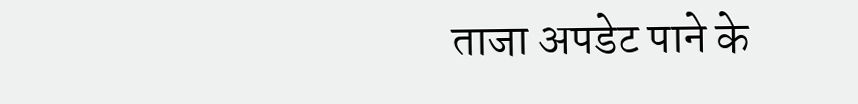ताजा अपडेट पाने के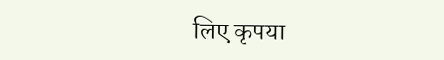लिए कृपया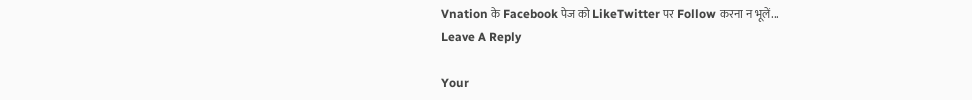Vnation के Facebook पेज को LikeTwitter पर Follow करना न भूलें...
Leave A Reply

Your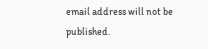email address will not be published.